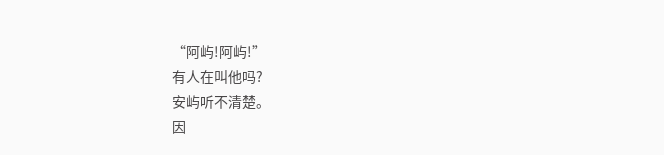“阿屿!阿屿!”
有人在叫他吗?
安屿听不清楚。
因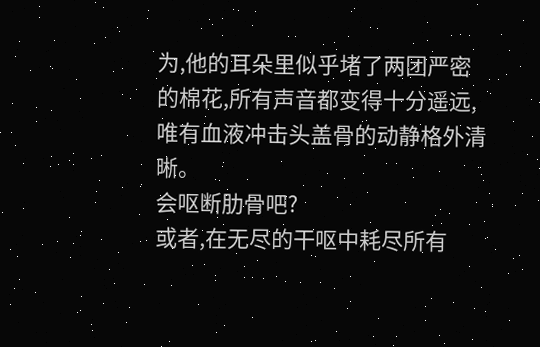为,他的耳朵里似乎堵了两团严密的棉花,所有声音都变得十分遥远,唯有血液冲击头盖骨的动静格外清晰。
会呕断肋骨吧?
或者,在无尽的干呕中耗尽所有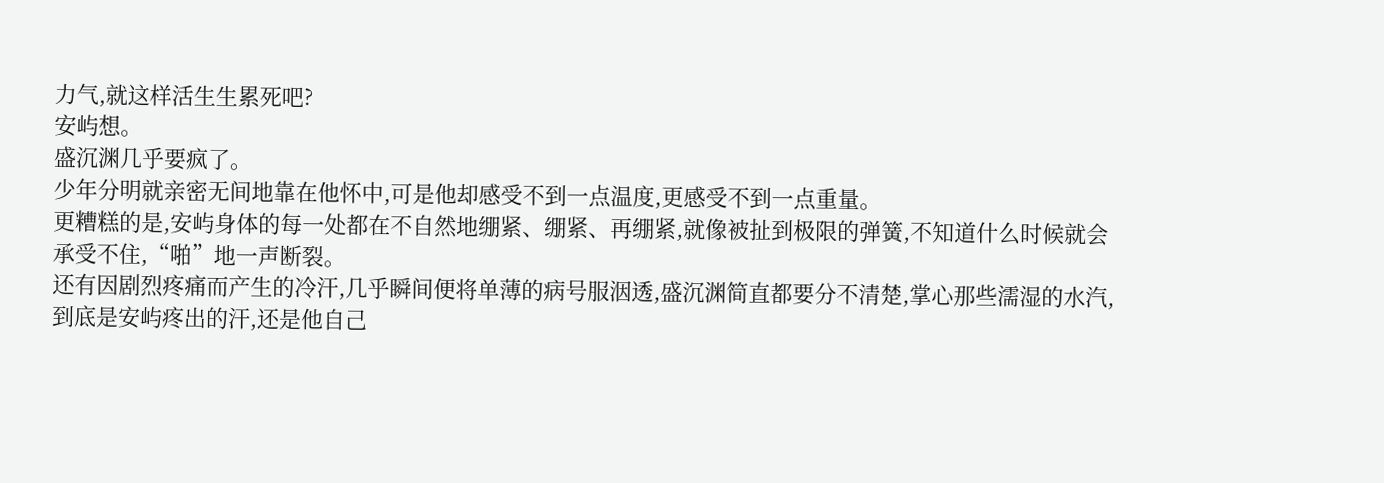力气,就这样活生生累死吧?
安屿想。
盛沉渊几乎要疯了。
少年分明就亲密无间地靠在他怀中,可是他却感受不到一点温度,更感受不到一点重量。
更糟糕的是,安屿身体的每一处都在不自然地绷紧、绷紧、再绷紧,就像被扯到极限的弹簧,不知道什么时候就会承受不住,“啪”地一声断裂。
还有因剧烈疼痛而产生的冷汗,几乎瞬间便将单薄的病号服洇透,盛沉渊简直都要分不清楚,掌心那些濡湿的水汽,到底是安屿疼出的汗,还是他自己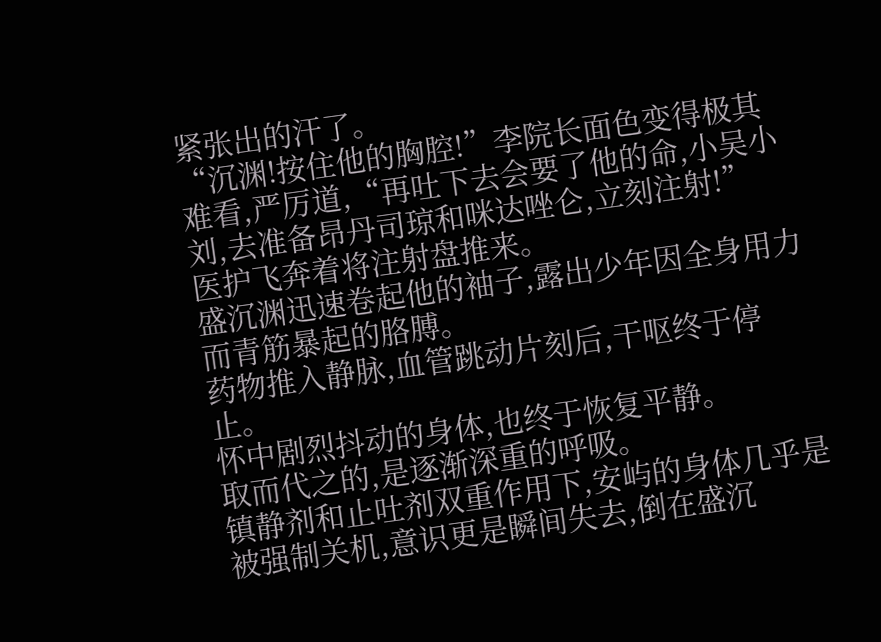紧张出的汗了。
“沉渊!按住他的胸腔!”李院长面色变得极其难看,严厉道,“再吐下去会要了他的命,小吴小刘,去准备昂丹司琼和咪达唑仑,立刻注射!”
医护飞奔着将注射盘推来。
盛沉渊迅速卷起他的袖子,露出少年因全身用力而青筋暴起的胳膊。
药物推入静脉,血管跳动片刻后,干呕终于停止。
怀中剧烈抖动的身体,也终于恢复平静。
取而代之的,是逐渐深重的呼吸。
镇静剂和止吐剂双重作用下,安屿的身体几乎是被强制关机,意识更是瞬间失去,倒在盛沉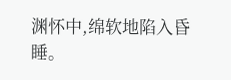渊怀中,绵软地陷入昏睡。